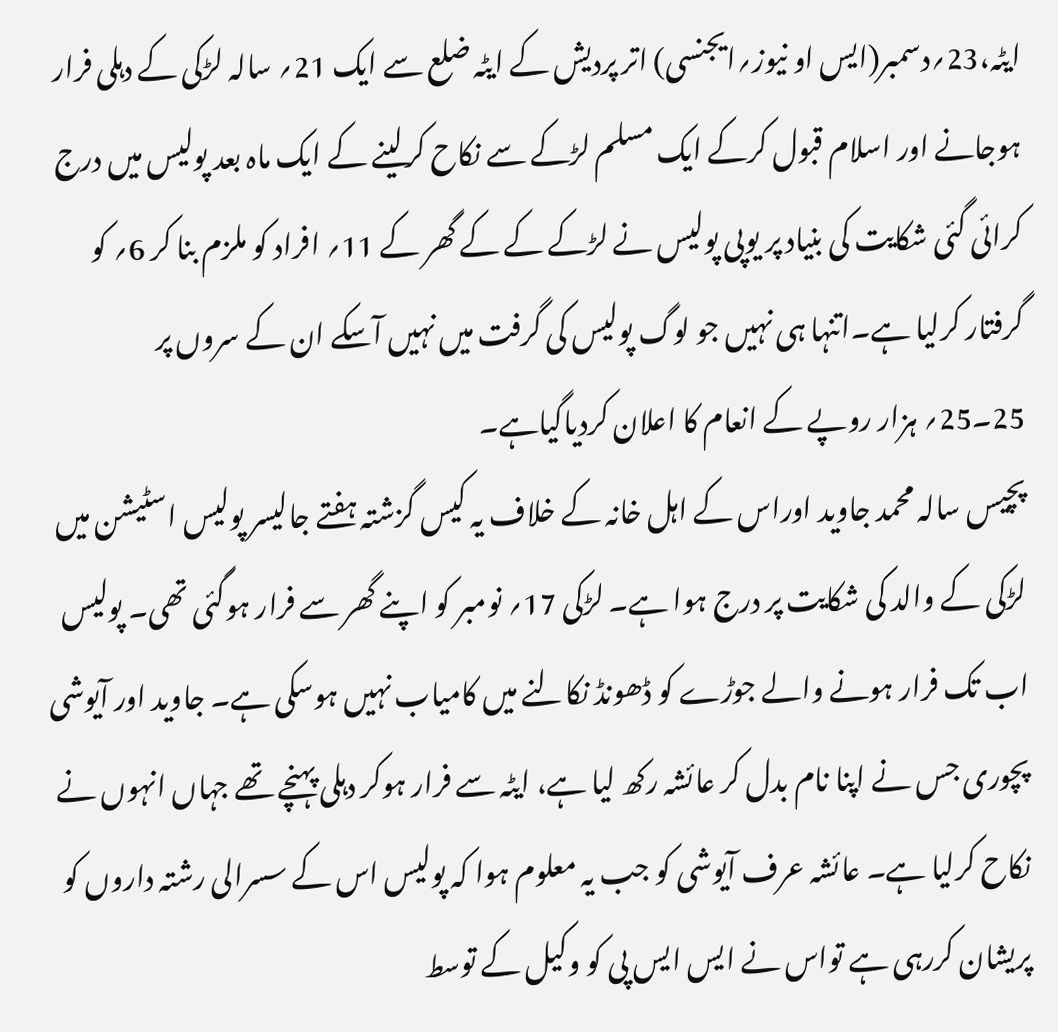ایٹہ،23؍دسمبر(ایس او نیوز؍ایجنسی) اتر پردیش کے ایٹہ ضلع سے ایک 21؍ سالہ لڑکی کے دہلی فرار ہوجانے اور اسلام قبول کرکے ایک مسلم لڑکے سے نکاح کرلینے کے ایک ماہ بعد پولیس میں درج کرائی گئی شکایت کی بنیاد پر یوپی پولیس نے لڑکے کے کے گھر کے 11؍ افراد کو ملزم بنا کر 6؍ کو گرفتار کرلیا ہے۔اتنہا ہی نہیں جو لوگ پولیس کی گرفت میں نہیں آسکے ان کے سروں پر 25۔25؍ ہزار روپے کے انعام کا اعلان کردیاگیاہے۔
پچیس سالہ محمد جاوید اوراس کے اہل خانہ کے خلاف یہ کیس گزشتہ ہفتے جالیسر پولیس اسٹیشن میں لڑکی کے والد کی شکایت پر درج ہوا ہے۔ لڑکی 17؍ نومبر کو اپنے گھر سے فرار ہوگئی تھی۔ پولیس اب تک فرار ہونے والے جوڑے کو ڈھونڈ نکالنے میں کامیاب نہیں ہوسکی ہے۔ جاوید اور آیوشی پچوری جس نے اپنا نام بدل کر عائشہ رکھ لیا ہے، ایٹہ سے فرار ہوکر دہلی پہنچے تھے جہاں انہوں نے نکاح کرلیا ہے۔ عائشہ عرف آیوشی کو جب یہ معلوم ہوا کہ پولیس اس کے سسرالی رشتہ داروں کو پریشان کررہی ہے تواس نے ایس ایس پی کو وکیل کے توسط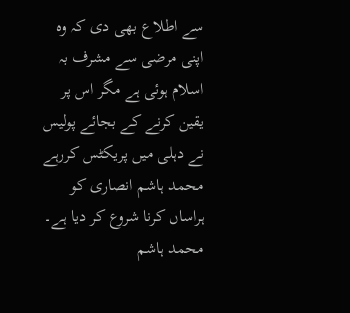سے اطلاع بھی دی کہ وہ اپنی مرضی سے مشرف بہ اسلام ہوئی ہے مگر اس پر یقین کرنے کے بجائے پولیس نے دہلی میں پریکٹس کررہے محمد ہاشم انصاری کو ہراساں کرنا شروع کر دیا ہے۔ محمد ہاشم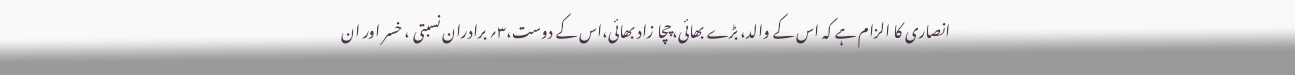انصاری کا الزام ہے کہ اس کے والد، بڑے بھائی،چچا زاد بھائی،اس کے دوست،۳؍ برادران نسبتی ، خسر اور ان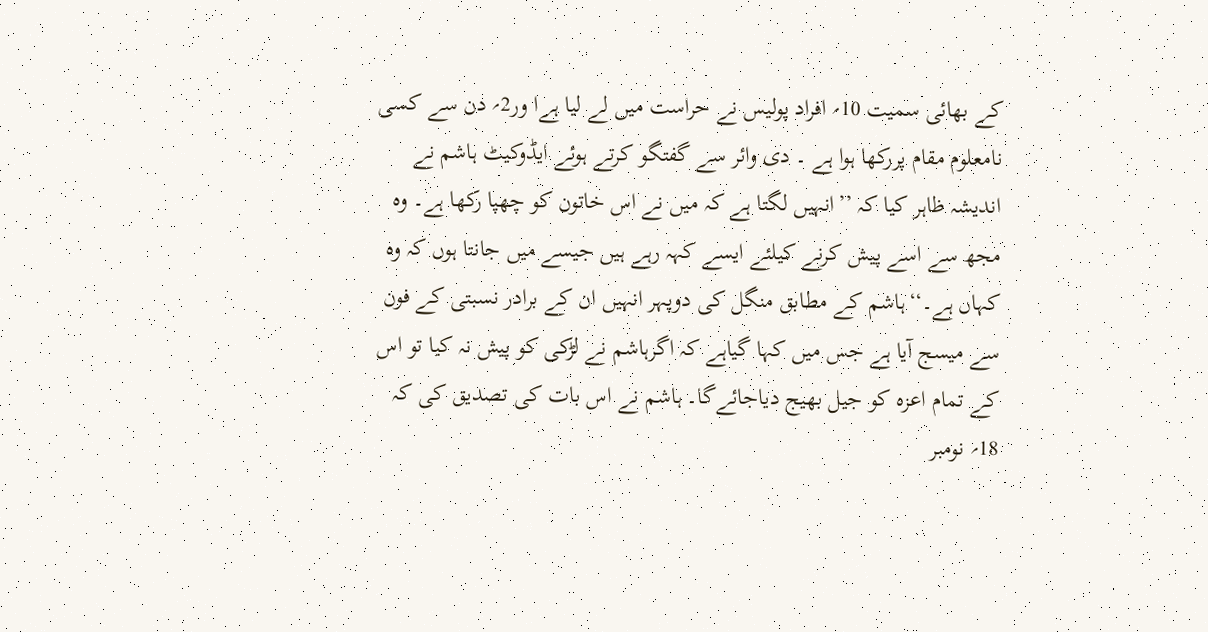کے بھائی سمیت 10؍ افراد پولیس نے حراست میں لے لیا ہےا ور2؍ دن سے کسی نامعلوم مقام پررکھا ہوا ہے ۔ دی وائر سے گفتگو کرتے ہوئے ایڈوکیٹ ہاشم نے اندیشہ ظاہر کیا کہ ’’انہیں لگتا ہے کہ میں نے اس خاتون کو چھپا رکھا ہے۔ وہ مجھ سے اسے پیش کرنے کیلئے ایسے کہہ رہے ہیں جیسے میں جانتا ہوں کہ وہ کہاں ہے۔‘‘ہاشم کے مطابق منگل کی دوپہر انہیں ان کے برادر نسبتی کے فون سے میسج آیا ہے جس میں کہا گیاہے کہ اگرہاشم نے لڑکی کو پیش نہ کیا تو اس کے تمام اعزہ کو جیل بھیج دیاجائےگا۔ ہاشم نے اس بات کی تصدیق کی کہ 18؍ نومبر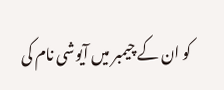کو ان کے چیمبر میں آیوشی نام کی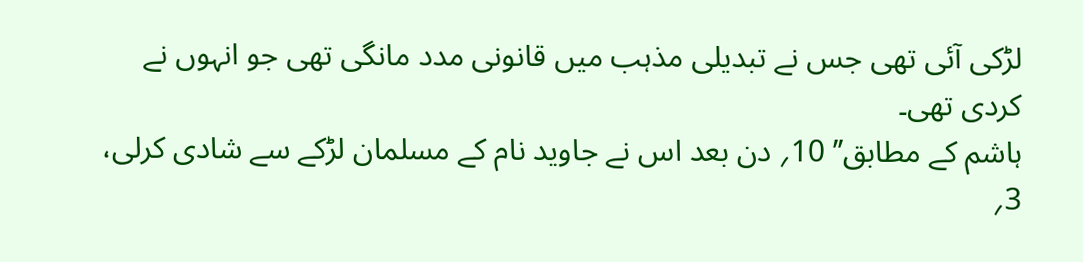لڑکی آئی تھی جس نے تبدیلی مذہب میں قانونی مدد مانگی تھی جو انہوں نے کردی تھی۔
ہاشم کے مطابق’’ 10؍ دن بعد اس نے جاوید نام کے مسلمان لڑکے سے شادی کرلی، 3؍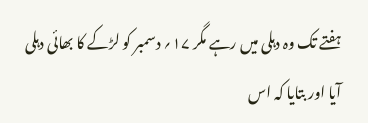ہفتے تک وہ دہلی میں رہے مگر ۱۷؍ دسمبر کو لڑکے کا بھائی دہلی آیا اور بتایا کہ اس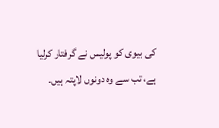کی بیوی کو پولیس نے گرفتار کرلیا ہے، تب سے وہ دونوں لاپتہ ہیں۔